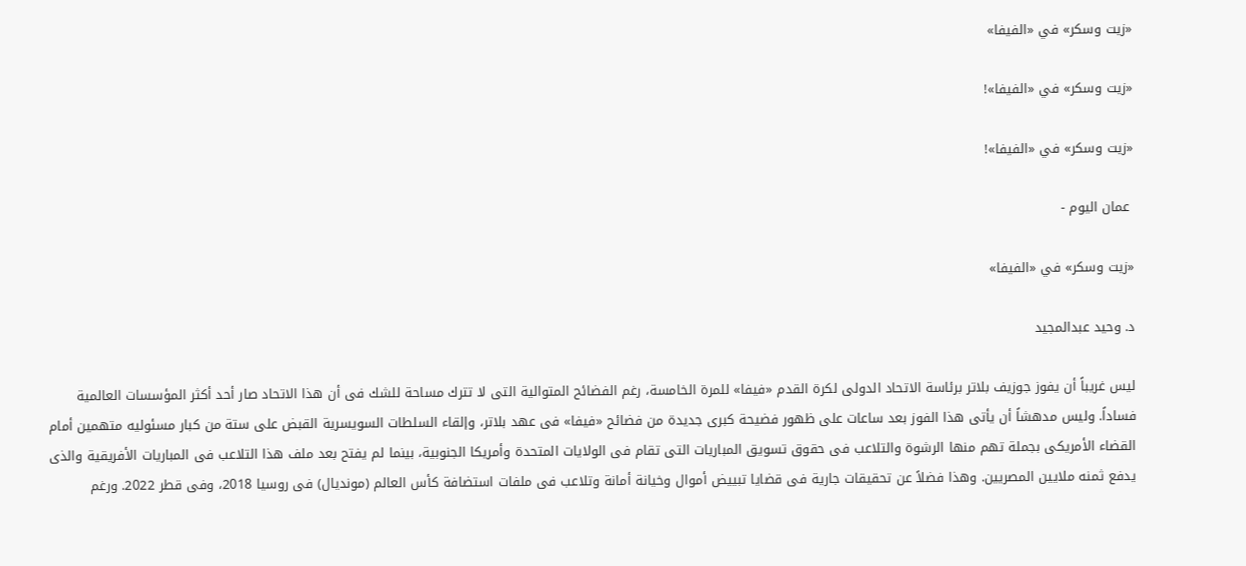«زيت وسكر» في «الفيفا»

«زيت وسكر» في «الفيفا»!

«زيت وسكر» في «الفيفا»!

 عمان اليوم -

«زيت وسكر» في «الفيفا»

د. وحيد عبدالمجيد

ليس غريباً أن يفوز جوزيف بلاتر برئاسة الاتحاد الدولى لكرة القدم «فيفا» للمرة الخامسة، رغم الفضائح المتوالية التى لا تترك مساحة للشك فى أن هذا الاتحاد صار أحد أكثر المؤسسات العالمية فساداً. وليس مدهشاً أن يأتى هذا الفوز بعد ساعات على ظهور فضيحة كبرى جديدة من فضائح «فيفا» فى عهد بلاتر، وإلقاء السلطات السويسرية القبض على ستة من كبار مسئوليه متهمين أمام القضاء الأمريكى بجملة تهم منها الرشوة والتلاعب فى حقوق تسويق المباريات التى تقام فى الولايات المتحدة وأمريكا الجنوبية، بينما لم يفتح بعد ملف هذا التلاعب فى المباريات الأفريقية والذى يدفع ثمنه ملايين المصريين. وهذا فضلاً عن تحقيقات جارية فى قضايا تبييض أموال وخيانة أمانة وتلاعب فى ملفات استضافة كأس العالم (مونديال) فى روسيا 2018، وفى قطر 2022. ورغم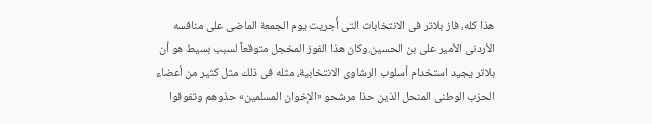هذا كله، فاز بلاتر فى الانتخابات التى أُجريت يوم الجمعة الماضى على منافسه الأردنى الأمير على بن الحسين.وكان هذا الفوز المخجل متوقعاً لسبب بسيط هو أن بلاتر يجيد استخدام أسلوب الرشاوى الانتخابية، مثله فى ذلك مثل كثير من أعضاء الحزب الوطنى المنحل الذين حذا مرشحو «الإخوان المسلمين» حذوهم وتفوقوا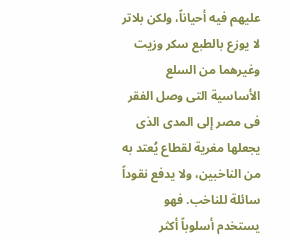عليهم فيه أحياناً، ولكن بلاتر لا يوزع بالطبع سكر وزيت وغيرهما من السلع الأساسية التى وصل الفقر فى مصر إلى المدى الذى يجعلها مغرية لقطاع يُعتد به من الناخبين، ولا يدفع نقوداً سائلة للناخب. فهو يستخدم أسلوباً أكثر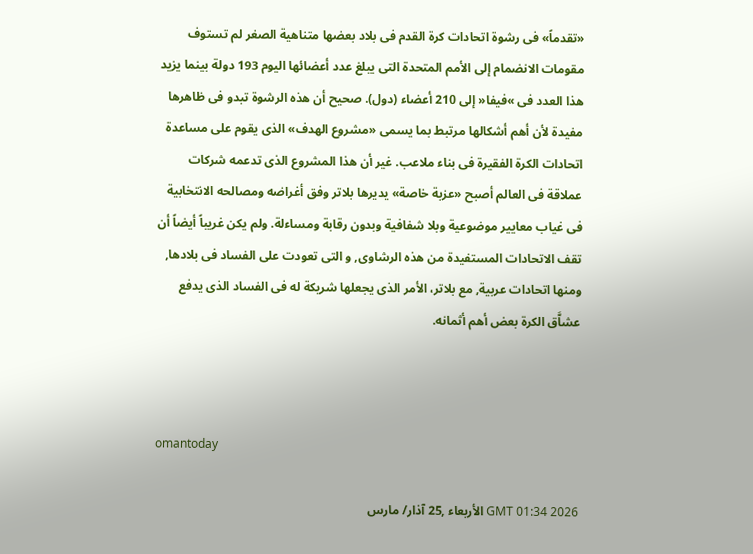«تقدماً» فى رشوة اتحادات كرة القدم فى بلاد بعضها متناهية الصغر لم تستوف مقومات الانضمام إلى الأمم المتحدة التى يبلغ عدد أعضائها اليوم 193 دولة بينما يزيد هذا العدد فى »فيفا« إلى 210 أعضاء (دول). صحيح أن هذه الرشوة تبدو فى ظاهرها مفيدة لأن أهم أشكالها مرتبط بما يسمى «مشروع الهدف» الذى يقوم على مساعدة اتحادات الكرة الفقيرة فى بناء ملاعب. غير أن هذا المشروع الذى تدعمه شركات عملاقة فى العالم أصبح «عزبة خاصة» يديرها بلاتر وفق أغراضه ومصالحه الانتخابية فى غياب معايير موضوعية وبلا شفافية وبدون رقابة ومساءلة. ولم يكن غريباً أيضاً أن تقف الاتحادات المستفيدة من هذه الرشاوى, و التى تعودت على الفساد فى بلادها, ومنها اتحادات عربية, مع بلاتر، الأمر الذى يجعلها شريكة له فى الفساد الذى يدفع عشاَّق الكرة بعض أهم أثمانه.



omantoday

GMT 01:34 2026 الأربعاء ,25 آذار/ مارس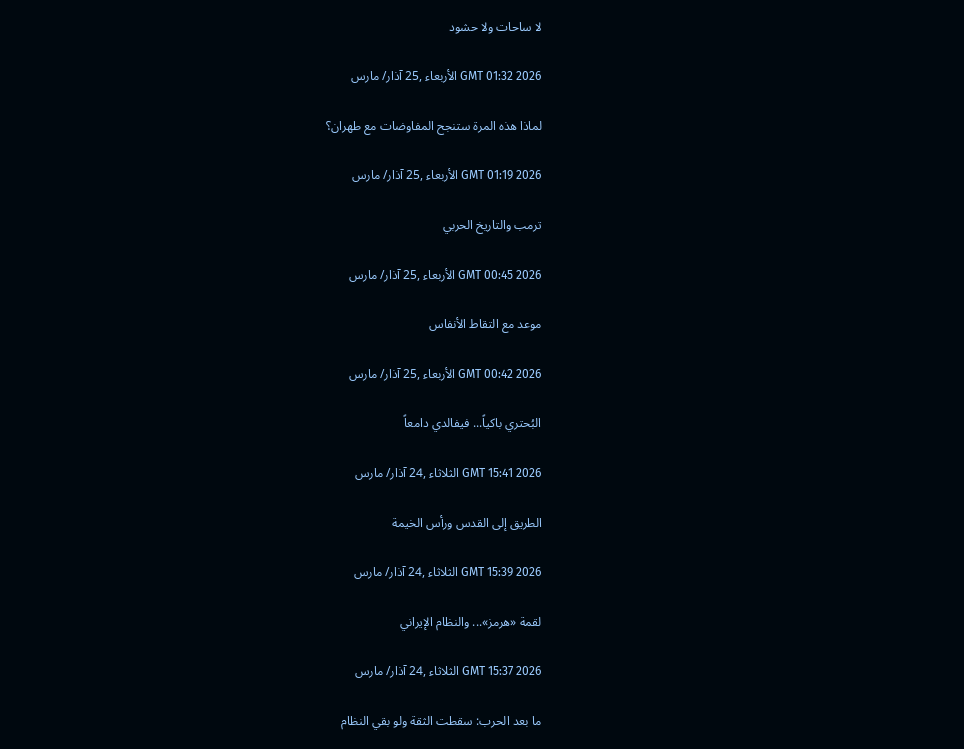لا ساحات ولا حشود

GMT 01:32 2026 الأربعاء ,25 آذار/ مارس

لماذا هذه المرة ستنجح المفاوضات مع طهران؟

GMT 01:19 2026 الأربعاء ,25 آذار/ مارس

ترمب والتاريخ الحربي

GMT 00:45 2026 الأربعاء ,25 آذار/ مارس

موعد مع التقاط الأنفاس

GMT 00:42 2026 الأربعاء ,25 آذار/ مارس

البُحتري باكياً... فيفالدي دامعاً

GMT 15:41 2026 الثلاثاء ,24 آذار/ مارس

الطريق إلى القدس ورأس الخيمة

GMT 15:39 2026 الثلاثاء ,24 آذار/ مارس

لقمة «هرمز»... والنظام الإيراني

GMT 15:37 2026 الثلاثاء ,24 آذار/ مارس

ما بعد الحرب: سقطت الثقة ولو بقي النظام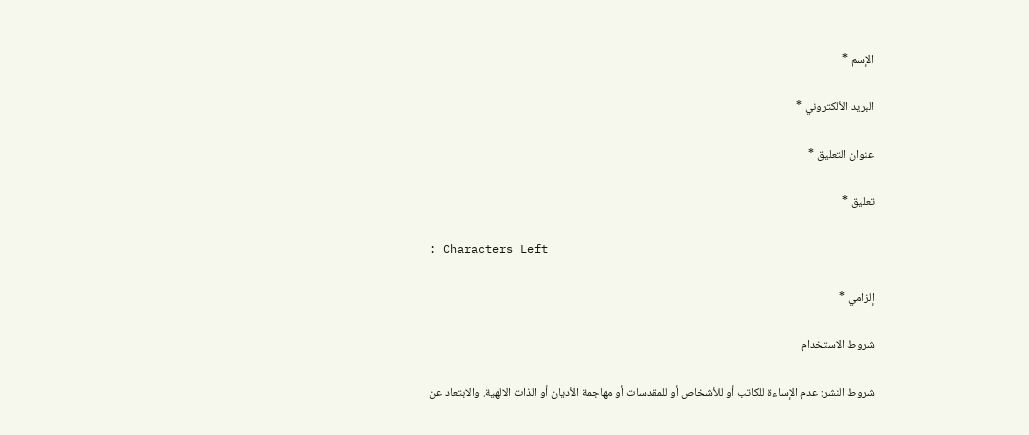الإسم *

البريد الألكتروني *

عنوان التعليق *

تعليق *

: Characters Left

إلزامي *

شروط الاستخدام

شروط النشر: عدم الإساءة للكاتب أو للأشخاص أو للمقدسات أو مهاجمة الأديان أو الذات الالهية. والابتعاد عن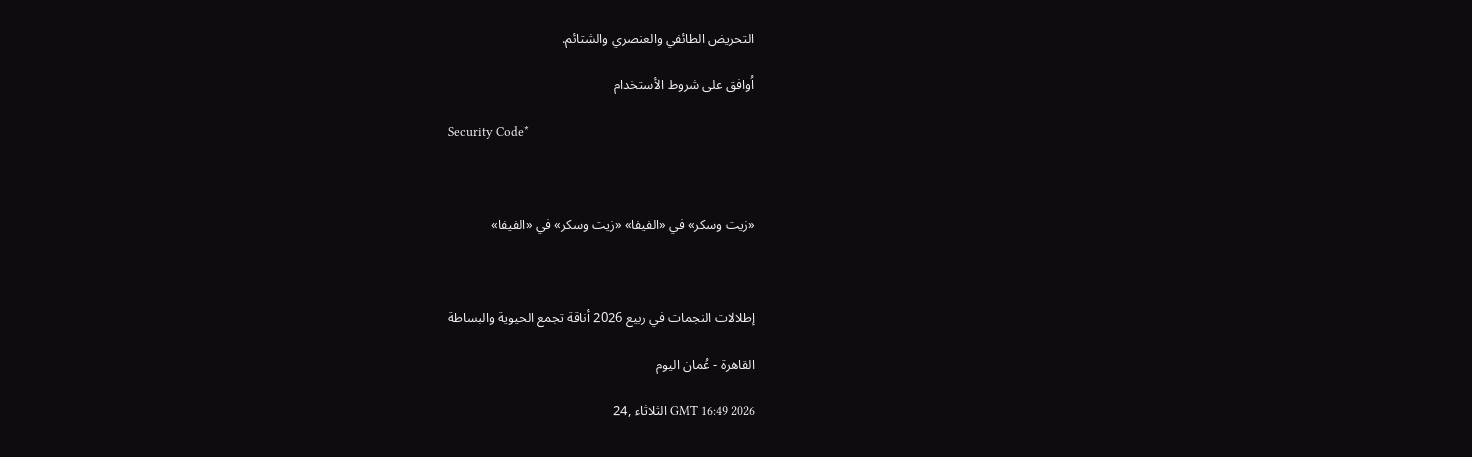التحريض الطائفي والعنصري والشتائم.

اُوافق على شروط الأستخدام

Security Code*



«زيت وسكر» في «الفيفا» «زيت وسكر» في «الفيفا»



إطلالات النجمات في ربيع 2026 أناقة تجمع الحيوية والبساطة

القاهرة - عُمان اليوم

GMT 16:49 2026 الثلاثاء ,24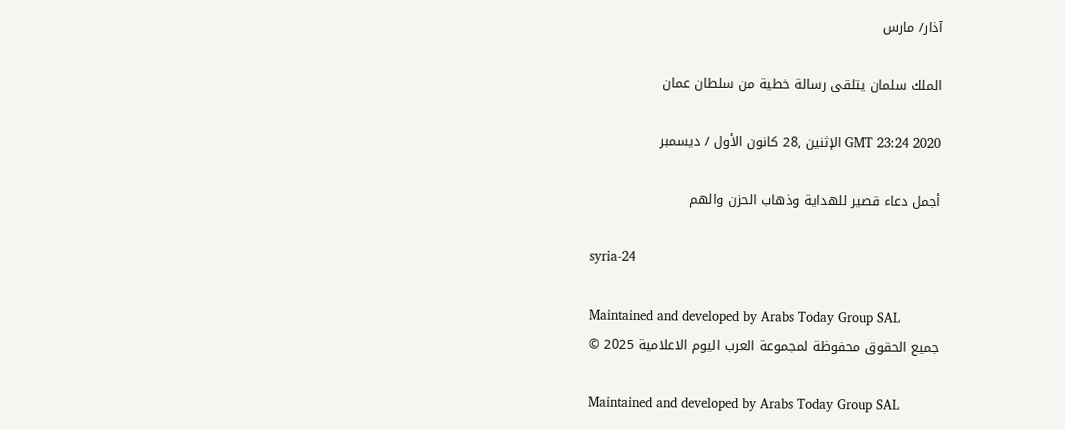آذار/ مارس

الملك سلمان يتلقى رسالة خطية من سلطان عمان

GMT 23:24 2020 الإثنين ,28 كانون الأول / ديسمبر

أجمل دعاء قصير للهداية وذهاب الحزن والهم

syria-24

Maintained and developed by Arabs Today Group SAL
جميع الحقوق محفوظة لمجموعة العرب اليوم الاعلامية 2025 ©

Maintained and developed by Arabs Today Group SAL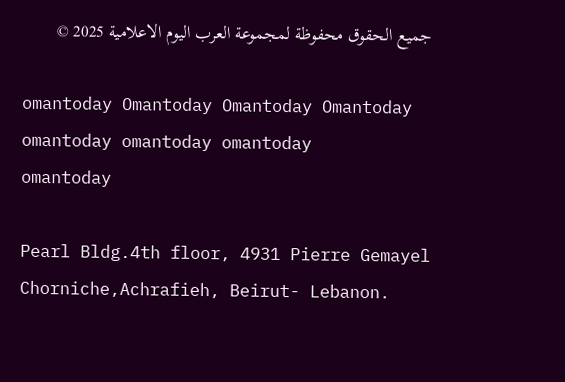جميع الحقوق محفوظة لمجموعة العرب اليوم الاعلامية 2025 ©

omantoday Omantoday Omantoday Omantoday
omantoday omantoday omantoday
omantoday

Pearl Bldg.4th floor, 4931 Pierre Gemayel Chorniche,Achrafieh, Beirut- Lebanon.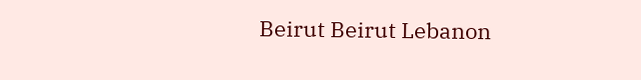Beirut Beirut Lebanon